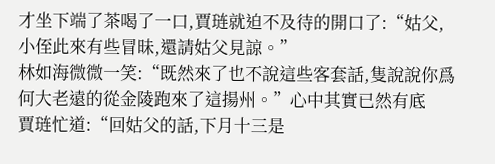才坐下端了茶喝了一口,賈琏就迫不及待的開口了:“姑父,小侄此來有些冒昧,還請姑父見諒。”
林如海微微一笑:“既然來了也不說這些客套話,隻說說你爲何大老遠的從金陵跑來了這揚州。”心中其實已然有底
賈琏忙道:“回姑父的話,下月十三是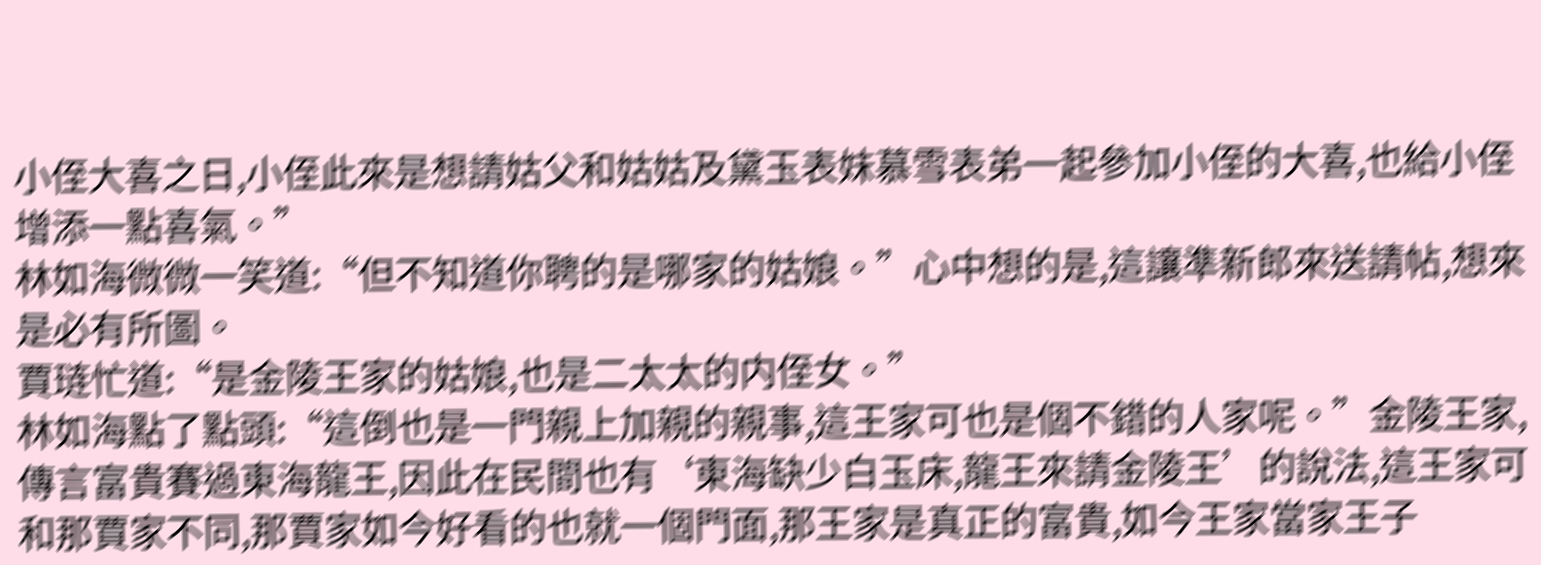小侄大喜之日,小侄此來是想請姑父和姑姑及黛玉表妹慕雪表弟一起參加小侄的大喜,也給小侄增添一點喜氣。”
林如海微微一笑道:“但不知道你聘的是哪家的姑娘。”心中想的是,這讓準新郎來送請帖,想來是必有所圖。
賈琏忙道:“是金陵王家的姑娘,也是二太太的内侄女。”
林如海點了點頭:“這倒也是一門親上加親的親事,這王家可也是個不錯的人家呢。”金陵王家,傳言富貴賽過東海龍王,因此在民間也有‘東海缺少白玉床,龍王來請金陵王’的說法,這王家可和那賈家不同,那賈家如今好看的也就一個門面,那王家是真正的富貴,如今王家當家王子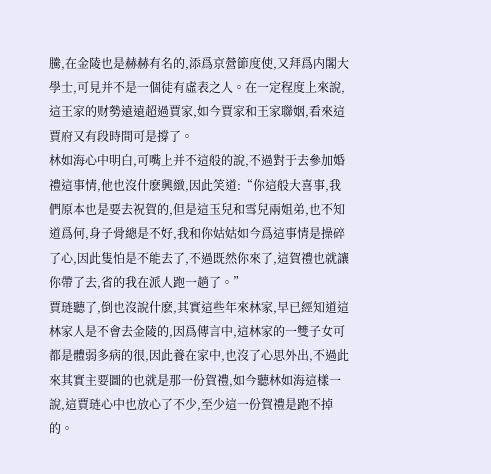騰,在金陵也是赫赫有名的,添爲京營節度使,又拜爲内閣大學士,可見并不是一個徒有虛表之人。在一定程度上來說,這王家的财勢遠遠超過賈家,如今賈家和王家聯姻,看來這賈府又有段時間可是撐了。
林如海心中明白,可嘴上并不這般的說,不過對于去參加婚禮這事情,他也沒什麽興緻,因此笑道:“你這般大喜事,我們原本也是要去祝賀的,但是這玉兒和雪兒兩姐弟,也不知道爲何,身子骨總是不好,我和你姑姑如今爲這事情是操碎了心,因此隻怕是不能去了,不過既然你來了,這賀禮也就讓你帶了去,省的我在派人跑一趟了。”
賈琏聽了,倒也沒說什麽,其實這些年來林家,早已經知道這林家人是不會去金陵的,因爲傳言中,這林家的一雙子女可都是體弱多病的很,因此養在家中,也沒了心思外出,不過此來其實主要圖的也就是那一份賀禮,如今聽林如海這樣一說,這賈琏心中也放心了不少,至少這一份賀禮是跑不掉的。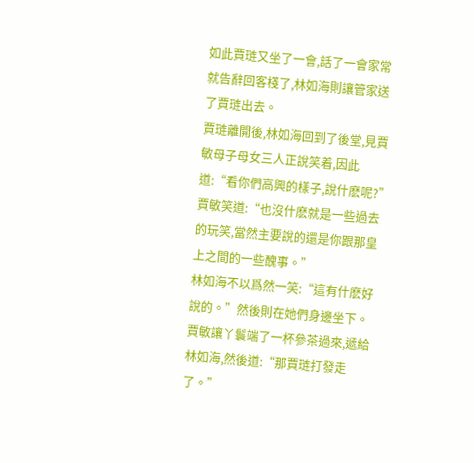如此賈琏又坐了一會,話了一會家常就告辭回客棧了,林如海則讓管家送了賈琏出去。
賈琏離開後,林如海回到了後堂,見賈敏母子母女三人正說笑着,因此道:“看你們高興的樣子,說什麽呢?”
賈敏笑道:“也沒什麽就是一些過去的玩笑,當然主要說的還是你跟那皇上之間的一些醜事。”
林如海不以爲然一笑:“這有什麽好說的。”然後則在她們身邊坐下。
賈敏讓丫鬟端了一杯參茶過來,遞給林如海,然後道:“那賈琏打發走了。”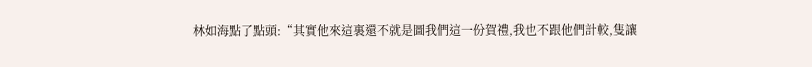林如海點了點頭:“其實他來這裏還不就是圖我們這一份賀禮,我也不跟他們計較,隻讓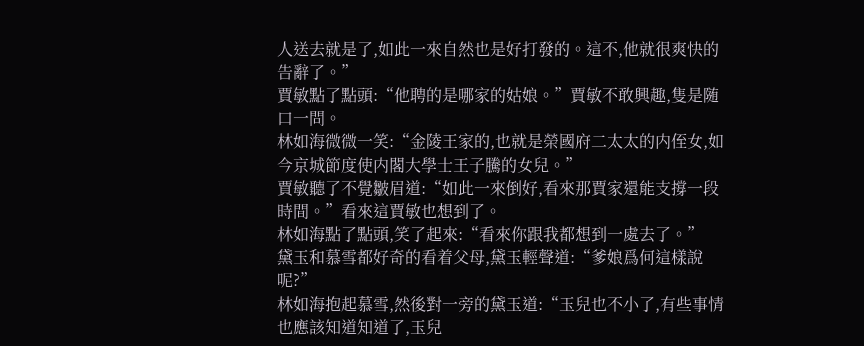人送去就是了,如此一來自然也是好打發的。這不,他就很爽快的告辭了。”
賈敏點了點頭:“他聘的是哪家的姑娘。”賈敏不敢興趣,隻是随口一問。
林如海微微一笑:“金陵王家的,也就是榮國府二太太的内侄女,如今京城節度使内閣大學士王子騰的女兒。”
賈敏聽了不覺皺眉道:“如此一來倒好,看來那賈家還能支撐一段時間。”看來這賈敏也想到了。
林如海點了點頭,笑了起來:“看來你跟我都想到一處去了。”
黛玉和慕雪都好奇的看着父母,黛玉輕聲道:“爹娘爲何這樣說呢?”
林如海抱起慕雪,然後對一旁的黛玉道:“玉兒也不小了,有些事情也應該知道知道了,玉兒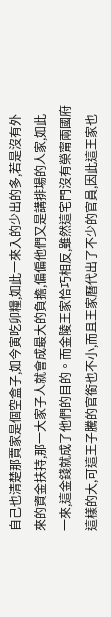自己也清楚那賈家是個空盒子,如今寅吃卯糧,如此一來入的少出的多,若是沒有外來的資金扶持,那一大家子人就會成最大的負擔,偏偏他們又是講排場的人家,如此一來,這金錢就成了他們的目的。而金陵王家恰巧相反,雖然這宅門沒有榮甯兩國府這樣的大,可這王子騰的官銜也不小,而且王家曆代出了不少的官員,因此這王家也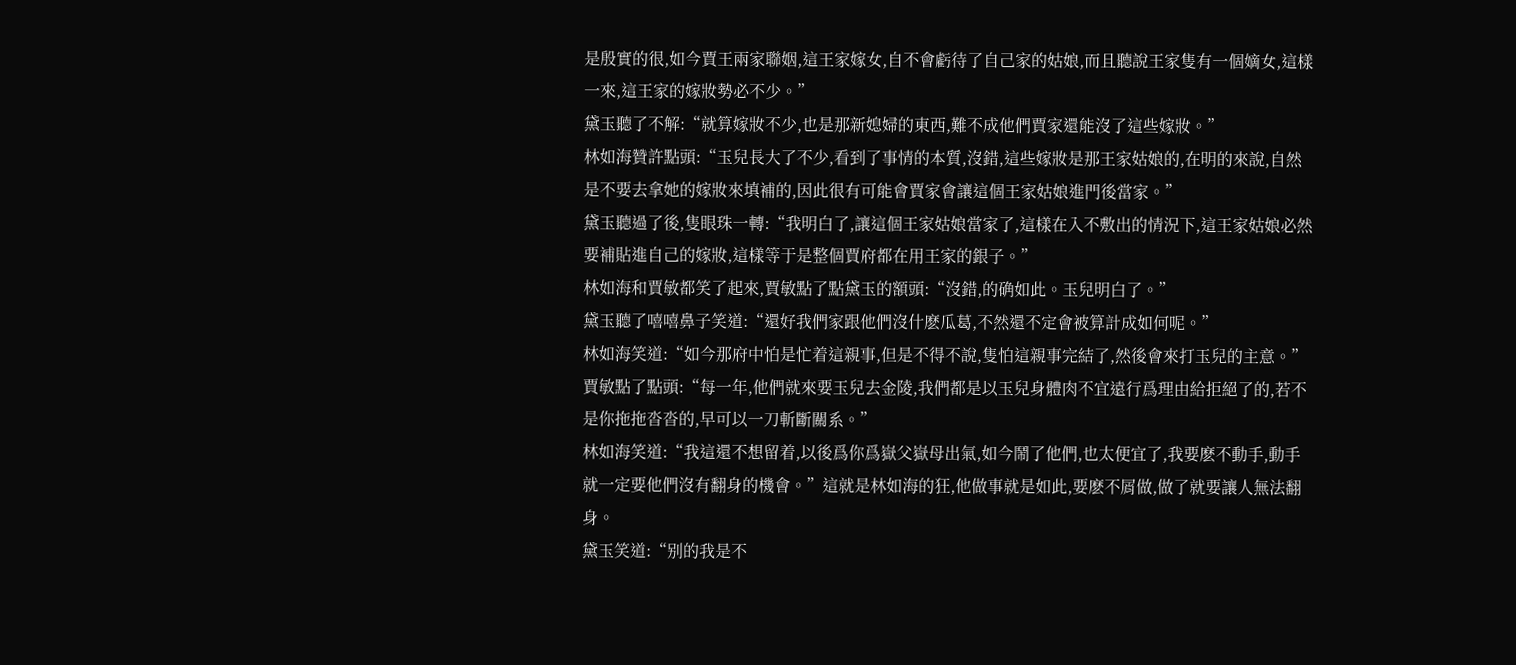是殷實的很,如今賈王兩家聯姻,這王家嫁女,自不會虧待了自己家的姑娘,而且聽說王家隻有一個嫡女,這樣一來,這王家的嫁妝勢必不少。”
黛玉聽了不解:“就算嫁妝不少,也是那新媳婦的東西,難不成他們賈家還能沒了這些嫁妝。”
林如海贊許點頭:“玉兒長大了不少,看到了事情的本質,沒錯,這些嫁妝是那王家姑娘的,在明的來說,自然是不要去拿她的嫁妝來填補的,因此很有可能會賈家會讓這個王家姑娘進門後當家。”
黛玉聽過了後,隻眼珠一轉:“我明白了,讓這個王家姑娘當家了,這樣在入不敷出的情況下,這王家姑娘必然要補貼進自己的嫁妝,這樣等于是整個賈府都在用王家的銀子。”
林如海和賈敏都笑了起來,賈敏點了點黛玉的額頭:“沒錯,的确如此。玉兒明白了。”
黛玉聽了嘻嘻鼻子笑道:“還好我們家跟他們沒什麽瓜葛,不然還不定會被算計成如何呢。”
林如海笑道:“如今那府中怕是忙着這親事,但是不得不說,隻怕這親事完結了,然後會來打玉兒的主意。”
賈敏點了點頭:“每一年,他們就來要玉兒去金陵,我們都是以玉兒身體肉不宜遠行爲理由給拒絕了的,若不是你拖拖沓沓的,早可以一刀斬斷關系。”
林如海笑道:“我這還不想留着,以後爲你爲嶽父嶽母出氣,如今鬧了他們,也太便宜了,我要麽不動手,動手就一定要他們沒有翻身的機會。”這就是林如海的狂,他做事就是如此,要麽不屑做,做了就要讓人無法翻身。
黛玉笑道:“别的我是不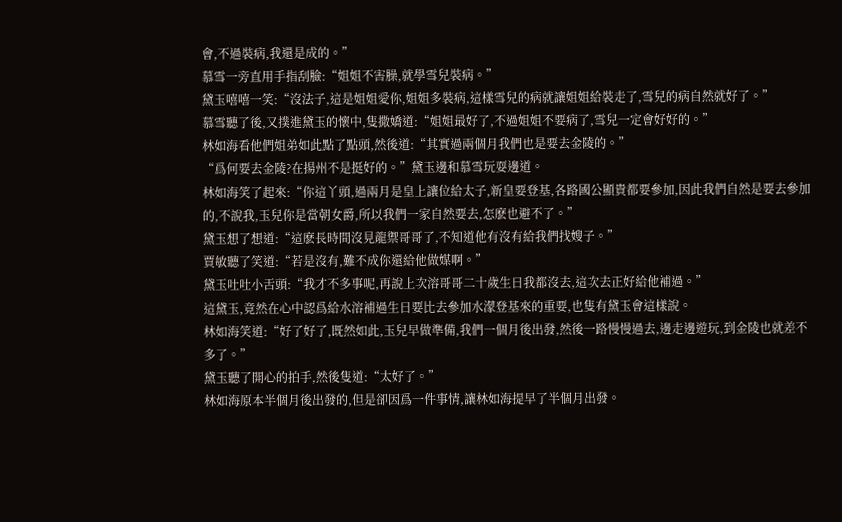會,不過裝病,我還是成的。”
慕雪一旁直用手指刮臉:“姐姐不害臊,就學雪兒裝病。”
黛玉嘻嘻一笑:“沒法子,這是姐姐愛你,姐姐多裝病,這樣雪兒的病就讓姐姐給裝走了,雪兒的病自然就好了。”
慕雪聽了後,又撲進黛玉的懷中,隻撒嬌道:“姐姐最好了,不過姐姐不要病了,雪兒一定會好好的。”
林如海看他們姐弟如此點了點頭,然後道:“其實過兩個月我們也是要去金陵的。”
“爲何要去金陵?在揚州不是挺好的。”黛玉邊和慕雪玩耍邊道。
林如海笑了起來:“你這丫頭,過兩月是皇上讓位給太子,新皇要登基,各路國公顯貴都要參加,因此我們自然是要去參加的,不說我,玉兒你是當朝女爵,所以我們一家自然要去,怎麽也避不了。”
黛玉想了想道:“這麽長時間沒見龍禦哥哥了,不知道他有沒有給我們找嫂子。”
賈敏聽了笑道:“若是沒有,難不成你還給他做媒啊。”
黛玉吐吐小舌頭:“我才不多事呢,再說上次溶哥哥二十歲生日我都沒去,這次去正好給他補過。”
這黛玉,竟然在心中認爲給水溶補過生日要比去參加水濛登基來的重要,也隻有黛玉會這樣說。
林如海笑道:“好了好了,既然如此,玉兒早做準備,我們一個月後出發,然後一路慢慢過去,邊走邊遊玩,到金陵也就差不多了。”
黛玉聽了開心的拍手,然後隻道:“太好了。”
林如海原本半個月後出發的,但是卻因爲一件事情,讓林如海提早了半個月出發。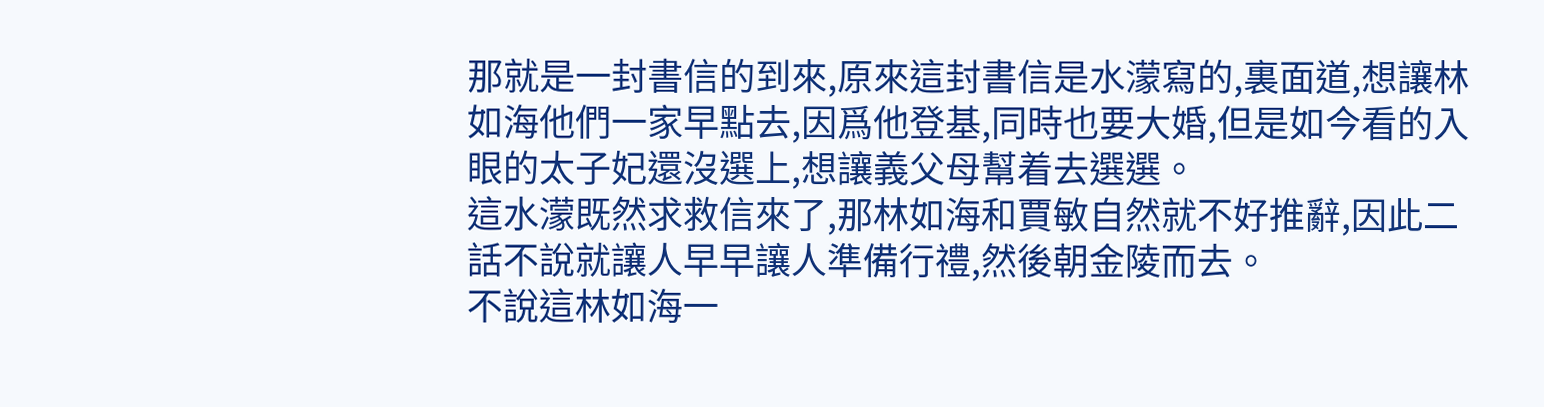那就是一封書信的到來,原來這封書信是水濛寫的,裏面道,想讓林如海他們一家早點去,因爲他登基,同時也要大婚,但是如今看的入眼的太子妃還沒選上,想讓義父母幫着去選選。
這水濛既然求救信來了,那林如海和賈敏自然就不好推辭,因此二話不說就讓人早早讓人準備行禮,然後朝金陵而去。
不說這林如海一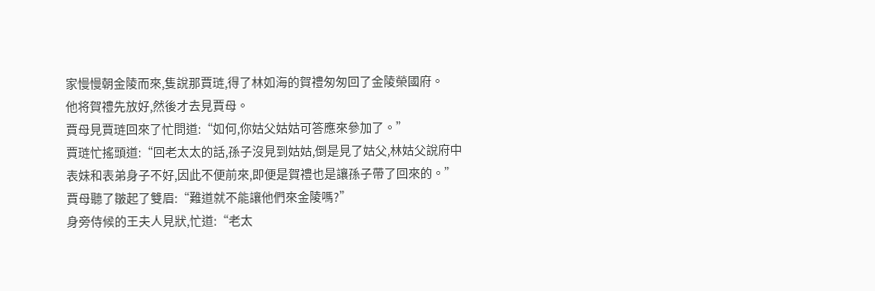家慢慢朝金陵而來,隻說那賈琏,得了林如海的賀禮匆匆回了金陵榮國府。
他将賀禮先放好,然後才去見賈母。
賈母見賈琏回來了忙問道:“如何,你姑父姑姑可答應來參加了。”
賈琏忙搖頭道:“回老太太的話,孫子沒見到姑姑,倒是見了姑父,林姑父說府中表妹和表弟身子不好,因此不便前來,即便是賀禮也是讓孫子帶了回來的。”
賈母聽了皺起了雙眉:“難道就不能讓他們來金陵嗎?”
身旁侍候的王夫人見狀,忙道:“老太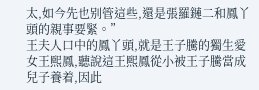太,如今先也别管這些,還是張羅鏈二和鳳丫頭的親事要緊。”
王夫人口中的鳳丫頭,就是王子騰的獨生愛女王熙鳳,聽說這王熙鳳從小被王子騰當成兒子養着,因此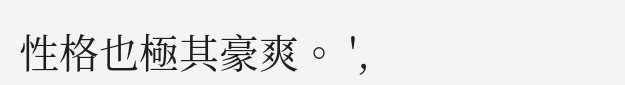性格也極其豪爽。 ',